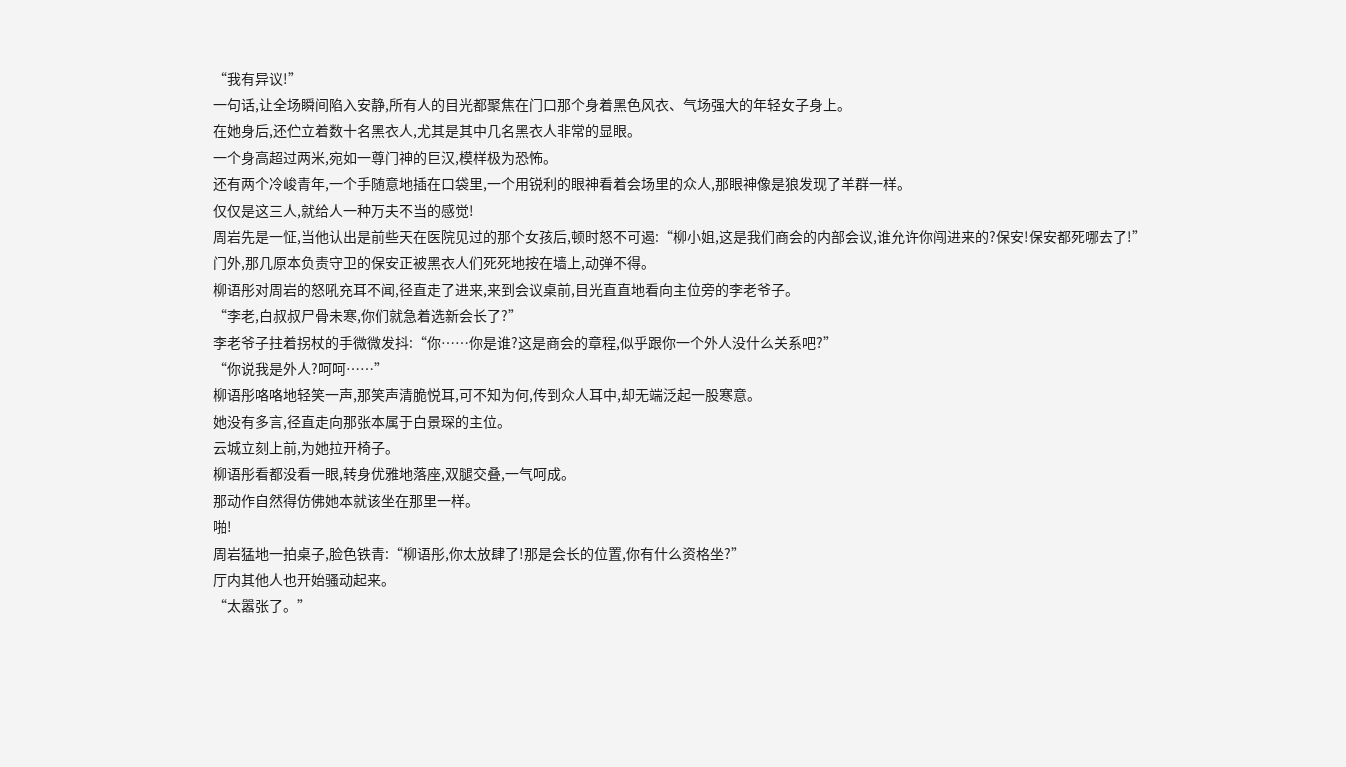“我有异议!”
一句话,让全场瞬间陷入安静,所有人的目光都聚焦在门口那个身着黑色风衣、气场强大的年轻女子身上。
在她身后,还伫立着数十名黑衣人,尤其是其中几名黑衣人非常的显眼。
一个身高超过两米,宛如一尊门神的巨汉,模样极为恐怖。
还有两个冷峻青年,一个手随意地插在口袋里,一个用锐利的眼神看着会场里的众人,那眼神像是狼发现了羊群一样。
仅仅是这三人,就给人一种万夫不当的感觉!
周岩先是一怔,当他认出是前些天在医院见过的那个女孩后,顿时怒不可遏:“柳小姐,这是我们商会的内部会议,谁允许你闯进来的?保安!保安都死哪去了!”
门外,那几原本负责守卫的保安正被黑衣人们死死地按在墙上,动弹不得。
柳语彤对周岩的怒吼充耳不闻,径直走了进来,来到会议桌前,目光直直地看向主位旁的李老爷子。
“李老,白叔叔尸骨未寒,你们就急着选新会长了?”
李老爷子拄着拐杖的手微微发抖:“你……你是谁?这是商会的章程,似乎跟你一个外人没什么关系吧?”
“你说我是外人?呵呵……”
柳语彤咯咯地轻笑一声,那笑声清脆悦耳,可不知为何,传到众人耳中,却无端泛起一股寒意。
她没有多言,径直走向那张本属于白景琛的主位。
云城立刻上前,为她拉开椅子。
柳语彤看都没看一眼,转身优雅地落座,双腿交叠,一气呵成。
那动作自然得仿佛她本就该坐在那里一样。
啪!
周岩猛地一拍桌子,脸色铁青:“柳语彤,你太放肆了!那是会长的位置,你有什么资格坐?”
厅内其他人也开始骚动起来。
“太嚣张了。”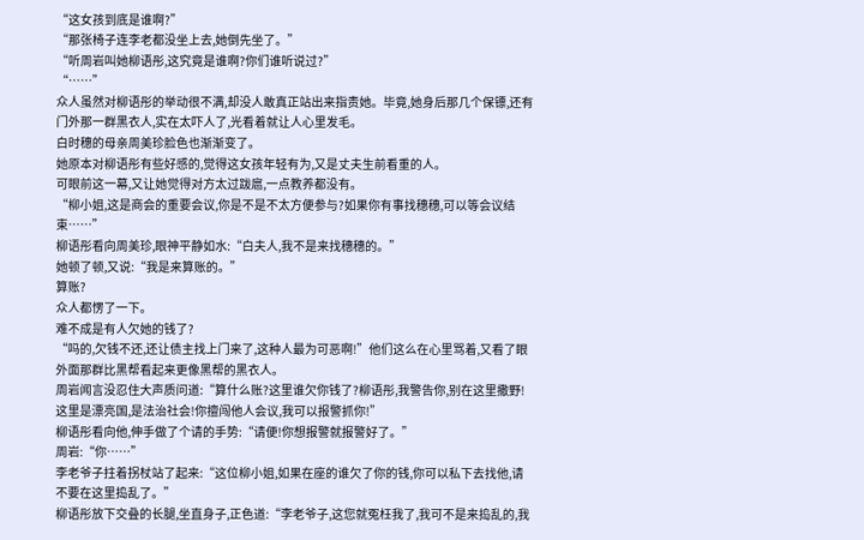“这女孩到底是谁啊?”
“那张椅子连李老都没坐上去,她倒先坐了。”
“听周岩叫她柳语彤,这究竟是谁啊?你们谁听说过?”
“……”
众人虽然对柳语彤的举动很不满,却没人敢真正站出来指责她。毕竟,她身后那几个保镖,还有门外那一群黑衣人,实在太吓人了,光看着就让人心里发毛。
白时穗的母亲周美珍脸色也渐渐变了。
她原本对柳语彤有些好感的,觉得这女孩年轻有为,又是丈夫生前看重的人。
可眼前这一幕,又让她觉得对方太过跋扈,一点教养都没有。
“柳小姐,这是商会的重要会议,你是不是不太方便参与?如果你有事找穗穗,可以等会议结束……”
柳语彤看向周美珍,眼神平静如水:“白夫人,我不是来找穗穗的。”
她顿了顿,又说:“我是来算账的。”
算账?
众人都愣了一下。
难不成是有人欠她的钱了?
“吗的,欠钱不还,还让债主找上门来了,这种人最为可恶啊!”他们这么在心里骂着,又看了眼外面那群比黑帮看起来更像黑帮的黑衣人。
周岩闻言没忍住大声质问道:“算什么账?这里谁欠你钱了?柳语彤,我警告你,别在这里撒野!这里是漂亮国,是法治社会!你擅闯他人会议,我可以报警抓你!”
柳语彤看向他,伸手做了个请的手势:“请便!你想报警就报警好了。”
周岩:“你……”
李老爷子拄着拐杖站了起来:“这位柳小姐,如果在座的谁欠了你的钱,你可以私下去找他,请不要在这里捣乱了。”
柳语彤放下交叠的长腿,坐直身子,正色道:“李老爷子,这您就冤枉我了,我可不是来捣乱的,我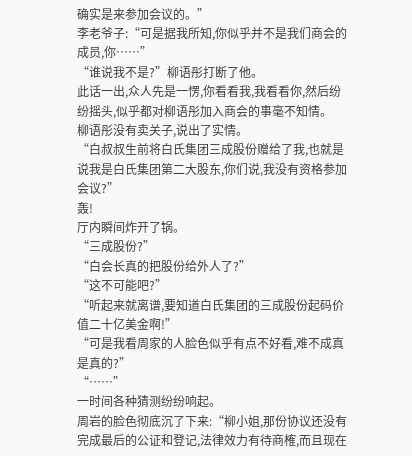确实是来参加会议的。”
李老爷子:“可是据我所知,你似乎并不是我们商会的成员,你……”
“谁说我不是?”柳语彤打断了他。
此话一出,众人先是一愣,你看看我,我看看你,然后纷纷摇头,似乎都对柳语彤加入商会的事毫不知情。
柳语彤没有卖关子,说出了实情。
“白叔叔生前将白氏集团三成股份赠给了我,也就是说我是白氏集团第二大股东,你们说,我没有资格参加会议?”
轰!
厅内瞬间炸开了锅。
“三成股份?”
“白会长真的把股份给外人了?”
“这不可能吧?”
“听起来就离谱,要知道白氏集团的三成股份起码价值二十亿美金啊!”
“可是我看周家的人脸色似乎有点不好看,难不成真是真的?”
“……”
一时间各种猜测纷纷响起。
周岩的脸色彻底沉了下来:“柳小姐,那份协议还没有完成最后的公证和登记,法律效力有待商榷,而且现在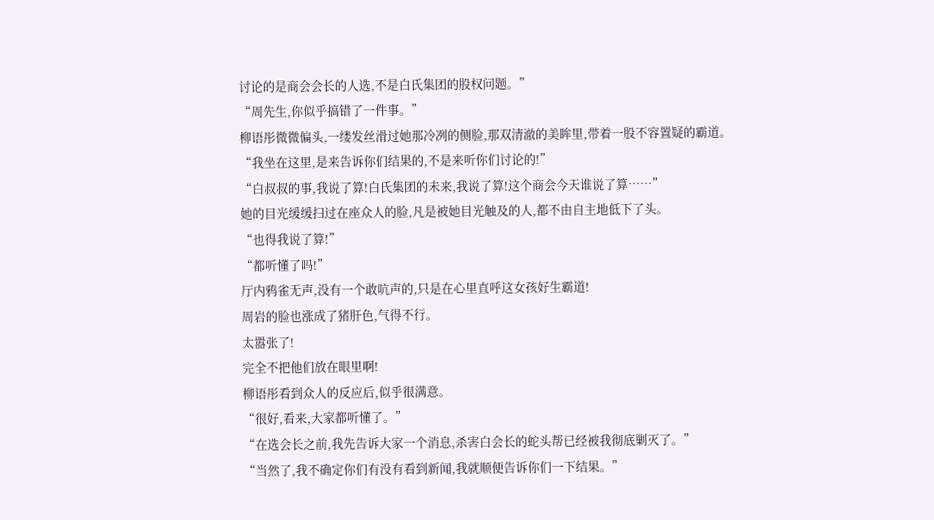讨论的是商会会长的人选,不是白氏集团的股权问题。”
“周先生,你似乎搞错了一件事。”
柳语彤微微偏头,一缕发丝滑过她那冷冽的侧脸,那双清澈的美眸里,带着一股不容置疑的霸道。
“我坐在这里,是来告诉你们结果的,不是来听你们讨论的!”
“白叔叔的事,我说了算!白氏集团的未来,我说了算!这个商会今天谁说了算……”
她的目光缓缓扫过在座众人的脸,凡是被她目光触及的人,都不由自主地低下了头。
“也得我说了算!”
“都听懂了吗!”
厅内鸦雀无声,没有一个敢吭声的,只是在心里直呼这女孩好生霸道!
周岩的脸也涨成了猪肝色,气得不行。
太嚣张了!
完全不把他们放在眼里啊!
柳语彤看到众人的反应后,似乎很满意。
“很好,看来,大家都听懂了。”
“在选会长之前,我先告诉大家一个消息,杀害白会长的蛇头帮已经被我彻底剿灭了。”
“当然了,我不确定你们有没有看到新闻,我就顺便告诉你们一下结果。”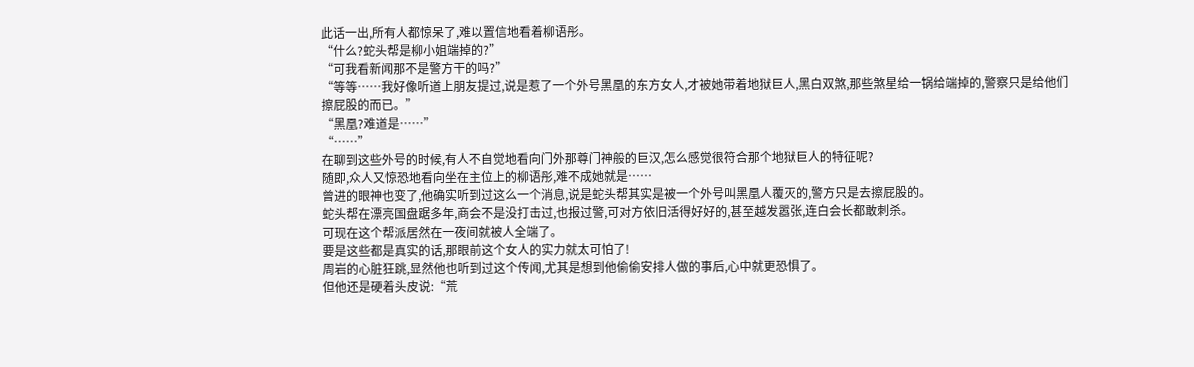此话一出,所有人都惊呆了,难以置信地看着柳语彤。
“什么?蛇头帮是柳小姐端掉的?”
“可我看新闻那不是警方干的吗?”
“等等……我好像听道上朋友提过,说是惹了一个外号黑凰的东方女人,才被她带着地狱巨人,黑白双煞,那些煞星给一锅给端掉的,警察只是给他们擦屁股的而已。”
“黑凰?难道是……”
“……”
在聊到这些外号的时候,有人不自觉地看向门外那尊门神般的巨汉,怎么感觉很符合那个地狱巨人的特征呢?
随即,众人又惊恐地看向坐在主位上的柳语彤,难不成她就是……
曾进的眼神也变了,他确实听到过这么一个消息,说是蛇头帮其实是被一个外号叫黑凰人覆灭的,警方只是去擦屁股的。
蛇头帮在漂亮国盘踞多年,商会不是没打击过,也报过警,可对方依旧活得好好的,甚至越发嚣张,连白会长都敢刺杀。
可现在这个帮派居然在一夜间就被人全端了。
要是这些都是真实的话,那眼前这个女人的实力就太可怕了!
周岩的心脏狂跳,显然他也听到过这个传闻,尤其是想到他偷偷安排人做的事后,心中就更恐惧了。
但他还是硬着头皮说:“荒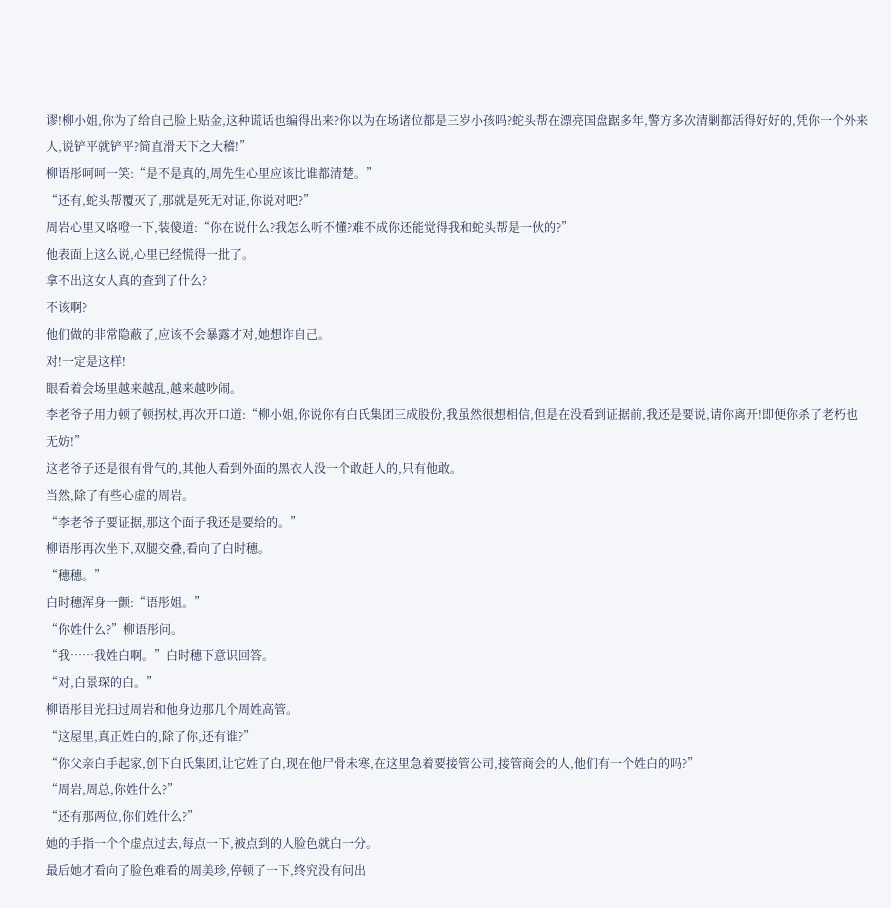谬!柳小姐,你为了给自己脸上贴金,这种谎话也编得出来?你以为在场诸位都是三岁小孩吗?蛇头帮在漂亮国盘踞多年,警方多次清剿都活得好好的,凭你一个外来人,说铲平就铲平?简直滑天下之大稽!”
柳语彤呵呵一笑:“是不是真的,周先生心里应该比谁都清楚。”
“还有,蛇头帮覆灭了,那就是死无对证,你说对吧?”
周岩心里又咯噔一下,装傻道:“你在说什么?我怎么听不懂?难不成你还能觉得我和蛇头帮是一伙的?”
他表面上这么说,心里已经慌得一批了。
拿不出这女人真的查到了什么?
不该啊?
他们做的非常隐蔽了,应该不会暴露才对,她想诈自己。
对!一定是这样!
眼看着会场里越来越乱,越来越吵闹。
李老爷子用力顿了顿拐杖,再次开口道:“柳小姐,你说你有白氏集团三成股份,我虽然很想相信,但是在没看到证据前,我还是要说,请你离开!即便你杀了老朽也无妨!”
这老爷子还是很有骨气的,其他人看到外面的黑衣人没一个敢赶人的,只有他敢。
当然,除了有些心虚的周岩。
“李老爷子要证据,那这个面子我还是要给的。”
柳语彤再次坐下,双腿交叠,看向了白时穗。
“穗穗。”
白时穗浑身一颤:“语彤姐。”
“你姓什么?”柳语彤问。
“我……我姓白啊。”白时穗下意识回答。
“对,白景琛的白。”
柳语彤目光扫过周岩和他身边那几个周姓高管。
“这屋里,真正姓白的,除了你,还有谁?”
“你父亲白手起家,创下白氏集团,让它姓了白,现在他尸骨未寒,在这里急着要接管公司,接管商会的人,他们有一个姓白的吗?”
“周岩,周总,你姓什么?”
“还有那两位,你们姓什么?”
她的手指一个个虚点过去,每点一下,被点到的人脸色就白一分。
最后她才看向了脸色难看的周美珍,停顿了一下,终究没有问出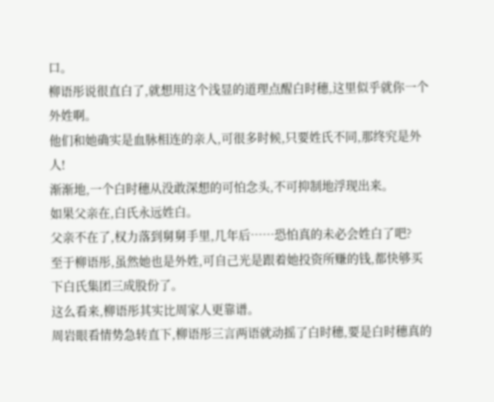口。
柳语彤说很直白了,就想用这个浅显的道理点醒白时穗,这里似乎就你一个外姓啊。
他们和她确实是血脉相连的亲人,可很多时候,只要姓氏不同,那终究是外人!
渐渐地,一个白时穗从没敢深想的可怕念头,不可抑制地浮现出来。
如果父亲在,白氏永远姓白。
父亲不在了,权力落到舅舅手里,几年后……恐怕真的未必会姓白了吧?
至于柳语彤,虽然她也是外姓,可自己光是跟着她投资所赚的钱,都快够买下白氏集团三成股份了。
这么看来,柳语彤其实比周家人更靠谱。
周岩眼看情势急转直下,柳语彤三言两语就动摇了白时穗,要是白时穗真的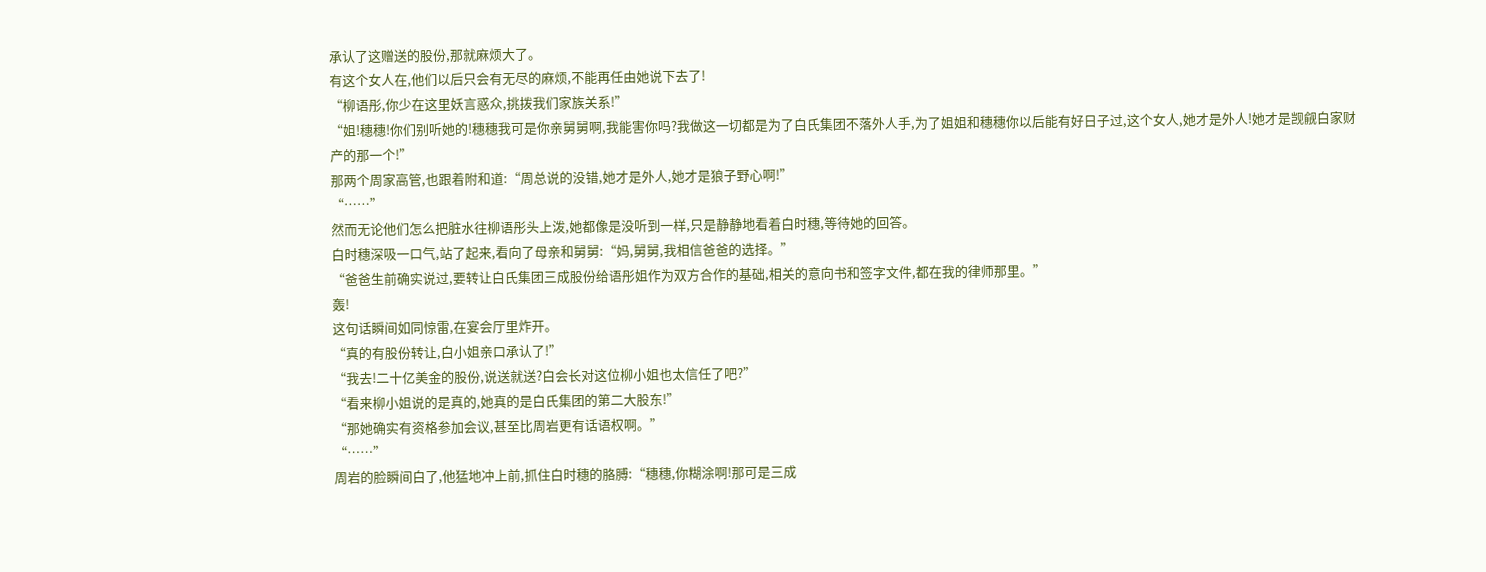承认了这赠送的股份,那就麻烦大了。
有这个女人在,他们以后只会有无尽的麻烦,不能再任由她说下去了!
“柳语彤,你少在这里妖言惑众,挑拨我们家族关系!”
“姐!穗穗!你们别听她的!穗穗我可是你亲舅舅啊,我能害你吗?我做这一切都是为了白氏集团不落外人手,为了姐姐和穗穗你以后能有好日子过,这个女人,她才是外人!她才是觊觎白家财产的那一个!”
那两个周家高管,也跟着附和道:“周总说的没错,她才是外人,她才是狼子野心啊!”
“……”
然而无论他们怎么把脏水往柳语彤头上泼,她都像是没听到一样,只是静静地看着白时穗,等待她的回答。
白时穗深吸一口气,站了起来,看向了母亲和舅舅:“妈,舅舅,我相信爸爸的选择。”
“爸爸生前确实说过,要转让白氏集团三成股份给语彤姐作为双方合作的基础,相关的意向书和签字文件,都在我的律师那里。”
轰!
这句话瞬间如同惊雷,在宴会厅里炸开。
“真的有股份转让,白小姐亲口承认了!”
“我去!二十亿美金的股份,说送就送?白会长对这位柳小姐也太信任了吧?”
“看来柳小姐说的是真的,她真的是白氏集团的第二大股东!”
“那她确实有资格参加会议,甚至比周岩更有话语权啊。”
“……”
周岩的脸瞬间白了,他猛地冲上前,抓住白时穗的胳膊:“穗穗,你糊涂啊!那可是三成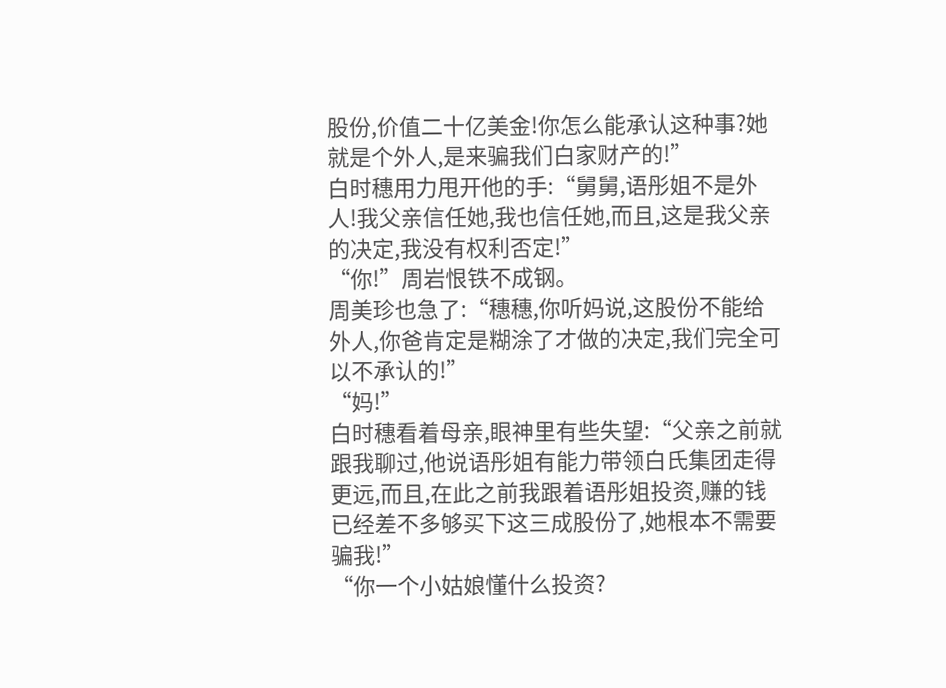股份,价值二十亿美金!你怎么能承认这种事?她就是个外人,是来骗我们白家财产的!”
白时穗用力甩开他的手:“舅舅,语彤姐不是外人!我父亲信任她,我也信任她,而且,这是我父亲的决定,我没有权利否定!”
“你!”周岩恨铁不成钢。
周美珍也急了:“穗穗,你听妈说,这股份不能给外人,你爸肯定是糊涂了才做的决定,我们完全可以不承认的!”
“妈!”
白时穗看着母亲,眼神里有些失望:“父亲之前就跟我聊过,他说语彤姐有能力带领白氏集团走得更远,而且,在此之前我跟着语彤姐投资,赚的钱已经差不多够买下这三成股份了,她根本不需要骗我!”
“你一个小姑娘懂什么投资?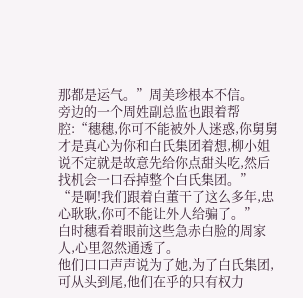那都是运气。”周美珍根本不信。
旁边的一个周姓副总监也跟着帮腔:“穗穗,你可不能被外人迷惑,你舅舅才是真心为你和白氏集团着想,柳小姐说不定就是故意先给你点甜头吃,然后找机会一口吞掉整个白氏集团。”
“是啊!我们跟着白董干了这么多年,忠心耿耿,你可不能让外人给骗了。”
白时穗看着眼前这些急赤白脸的周家人,心里忽然通透了。
他们口口声声说为了她,为了白氏集团,可从头到尾,他们在乎的只有权力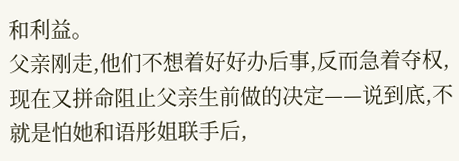和利益。
父亲刚走,他们不想着好好办后事,反而急着夺权,现在又拼命阻止父亲生前做的决定——说到底,不就是怕她和语彤姐联手后,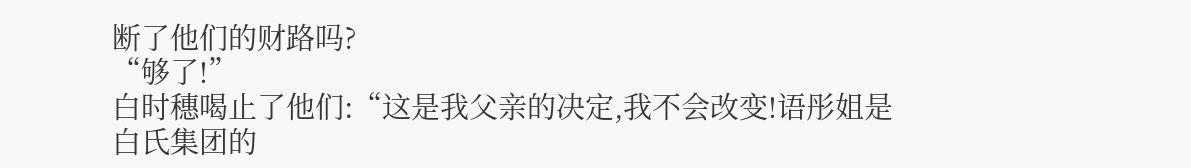断了他们的财路吗?
“够了!”
白时穗喝止了他们:“这是我父亲的决定,我不会改变!语彤姐是白氏集团的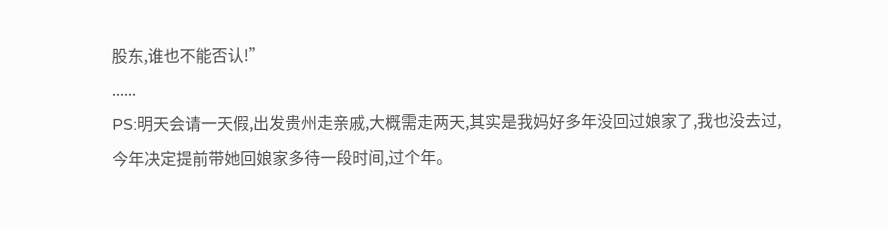股东,谁也不能否认!”
......
PS:明天会请一天假,出发贵州走亲戚,大概需走两天,其实是我妈好多年没回过娘家了,我也没去过,今年决定提前带她回娘家多待一段时间,过个年。